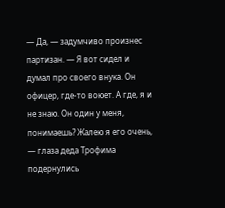— Да, — задумчиво произнес партизан. — Я вот сидел и думал про своего внука. Он офицер, где-то воюет. А где, я и не знаю. Он один у меня, понимаешь? Жалею я его очень, — глаза деда Трофима подернулись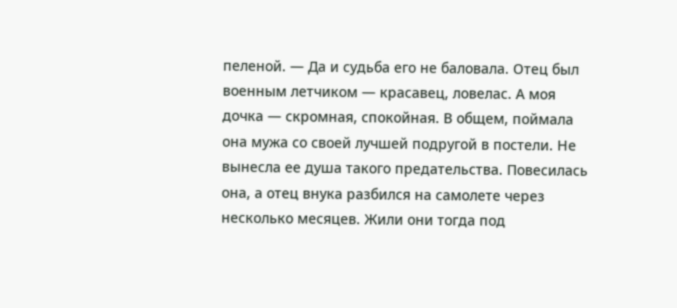пеленой. — Да и судьба его не баловала. Отец был военным летчиком — красавец, ловелас. А моя дочка — скромная, спокойная. В общем, поймала она мужа со своей лучшей подругой в постели. Не вынесла ее душа такого предательства. Повесилась она, а отец внука разбился на самолете через несколько месяцев. Жили они тогда под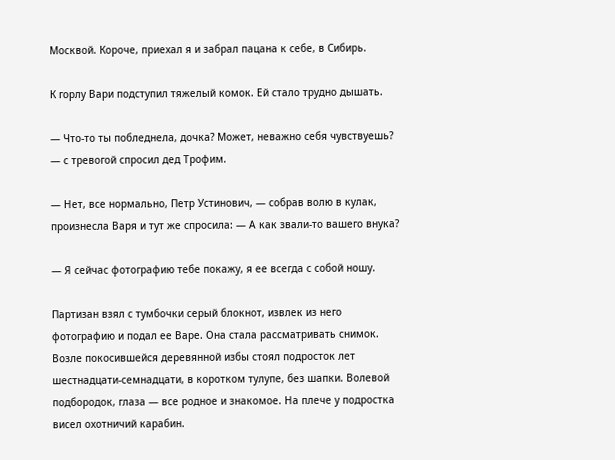Москвой. Короче, приехал я и забрал пацана к себе, в Сибирь.

К горлу Вари подступил тяжелый комок. Ей стало трудно дышать.

— Что-то ты побледнела, дочка? Может, неважно себя чувствуешь? — с тревогой спросил дед Трофим.

— Нет, все нормально, Петр Устинович, — собрав волю в кулак, произнесла Варя и тут же спросила: — А как звали-то вашего внука?

— Я сейчас фотографию тебе покажу, я ее всегда с собой ношу.

Партизан взял с тумбочки серый блокнот, извлек из него фотографию и подал ее Варе. Она стала рассматривать снимок. Возле покосившейся деревянной избы стоял подросток лет шестнадцати-семнадцати, в коротком тулупе, без шапки. Волевой подбородок, глаза — все родное и знакомое. На плече у подростка висел охотничий карабин.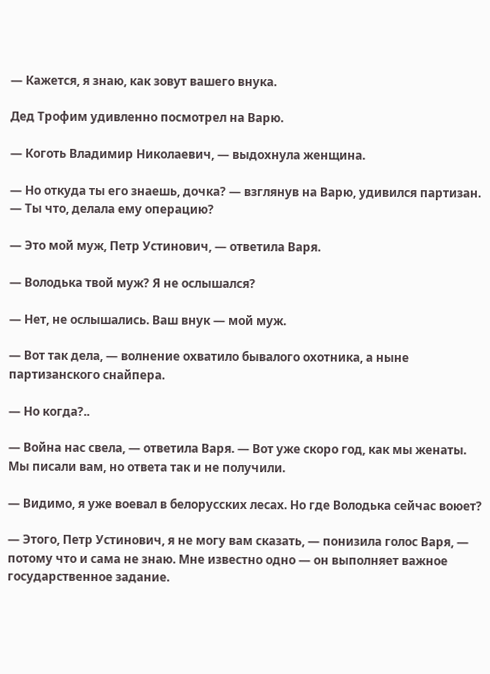— Кажется, я знаю, как зовут вашего внука.

Дед Трофим удивленно посмотрел на Варю.

— Коготь Владимир Николаевич, — выдохнула женщина.

— Но откуда ты его знаешь, дочка? — взглянув на Варю, удивился партизан. — Ты что, делала ему операцию?

— Это мой муж, Петр Устинович, — ответила Варя.

— Володька твой муж? Я не ослышался?

— Нет, не ослышались. Ваш внук — мой муж.

— Вот так дела, — волнение охватило бывалого охотника, а ныне партизанского снайпера.

— Но когда?..

— Война нас свела, — ответила Варя. — Вот уже скоро год, как мы женаты. Мы писали вам, но ответа так и не получили.

— Видимо, я уже воевал в белорусских лесах. Но где Володька сейчас воюет?

— Этого, Петр Устинович, я не могу вам сказать, — понизила голос Варя, — потому что и сама не знаю. Мне известно одно — он выполняет важное государственное задание.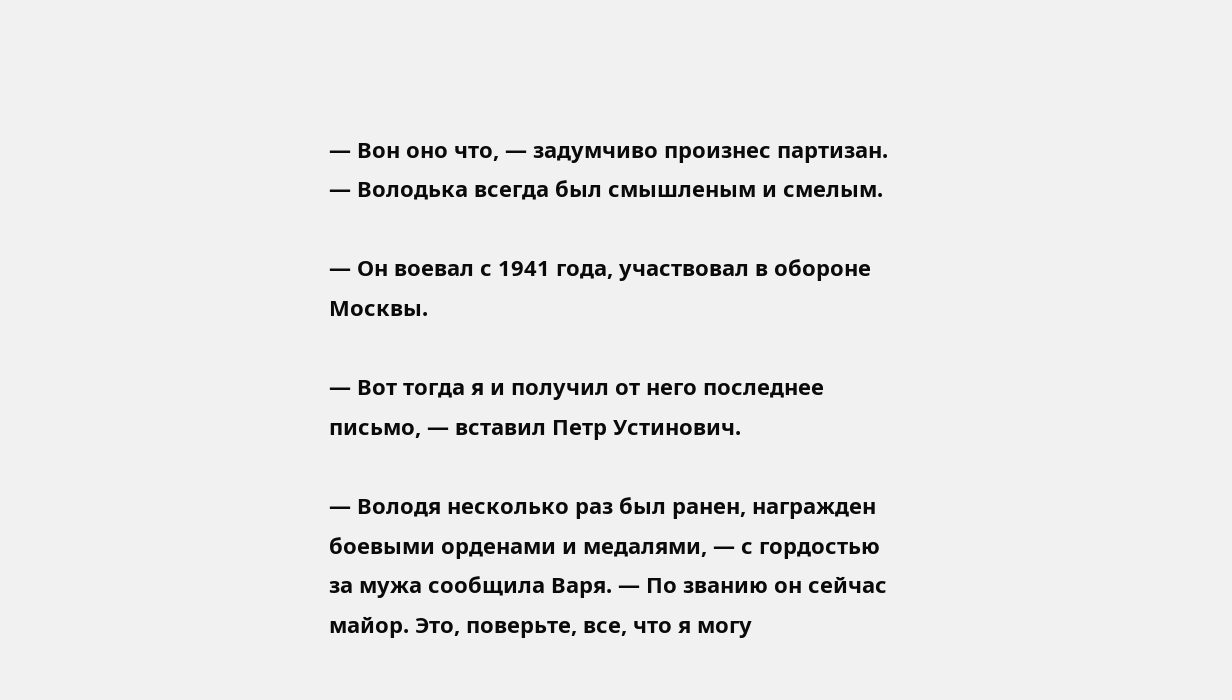— Вон оно что, — задумчиво произнес партизан. — Володька всегда был смышленым и смелым.

— Он воевал с 1941 года, участвовал в обороне Москвы.

— Вот тогда я и получил от него последнее письмо, — вставил Петр Устинович.

— Володя несколько раз был ранен, награжден боевыми орденами и медалями, — с гордостью за мужа сообщила Варя. — По званию он сейчас майор. Это, поверьте, все, что я могу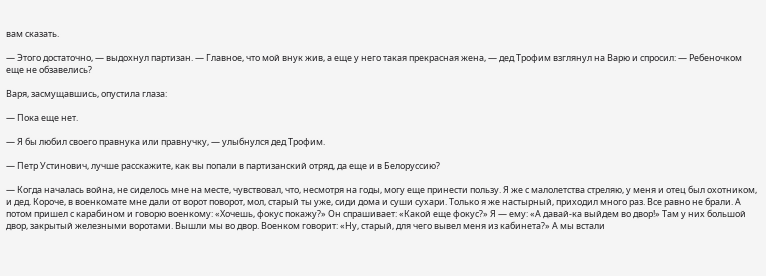вам сказать.

— Этого достаточно, — выдохнул партизан. — Главное, что мой внук жив, а еще у него такая прекрасная жена, — дед Трофим взглянул на Варю и спросил: — Ребеночком еще не обзавелись?

Варя, засмущавшись, опустила глаза:

— Пока еще нет.

— Я бы любил своего правнука или правнучку, — улыбнулся дед Трофим.

— Петр Устинович, лучше расскажите, как вы попали в партизанский отряд, да еще и в Белоруссию?

— Когда началась война, не сиделось мне на месте, чувствовал, что, несмотря на годы, могу еще принести пользу. Я же с малолетства стреляю, у меня и отец был охотником, и дед. Короче, в военкомате мне дали от ворот поворот, мол, старый ты уже, сиди дома и суши сухари. Только я же настырный, приходил много раз. Все равно не брали. А потом пришел с карабином и говорю военкому: «Хочешь, фокус покажу?» Он спрашивает: «Какой еще фокус?» Я — ему: «А давай-ка выйдем во двор!» Там у них большой двор, закрытый железными воротами. Вышли мы во двор. Военком говорит: «Ну, старый, для чего вывел меня из кабинета?» А мы встали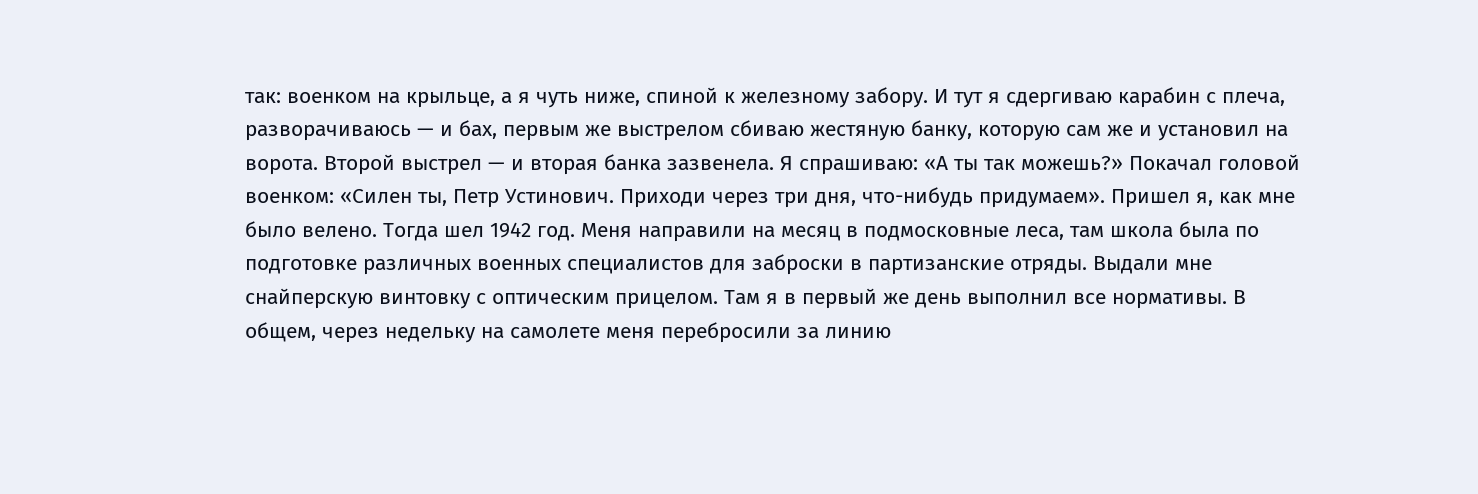так: военком на крыльце, а я чуть ниже, спиной к железному забору. И тут я сдергиваю карабин с плеча, разворачиваюсь — и бах, первым же выстрелом сбиваю жестяную банку, которую сам же и установил на ворота. Второй выстрел — и вторая банка зазвенела. Я спрашиваю: «А ты так можешь?» Покачал головой военком: «Силен ты, Петр Устинович. Приходи через три дня, что-нибудь придумаем». Пришел я, как мне было велено. Тогда шел 1942 год. Меня направили на месяц в подмосковные леса, там школа была по подготовке различных военных специалистов для заброски в партизанские отряды. Выдали мне снайперскую винтовку с оптическим прицелом. Там я в первый же день выполнил все нормативы. В общем, через недельку на самолете меня перебросили за линию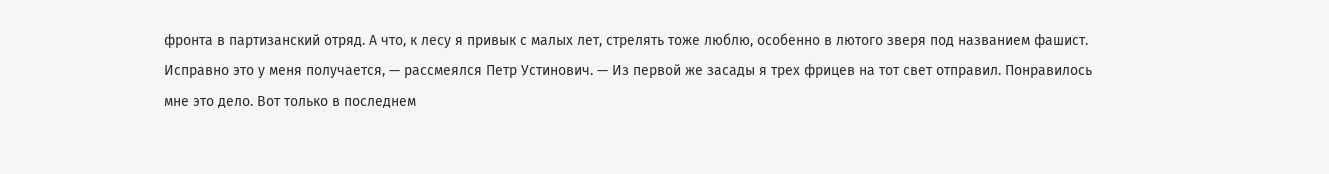фронта в партизанский отряд. А что, к лесу я привык с малых лет, стрелять тоже люблю, особенно в лютого зверя под названием фашист. Исправно это у меня получается, — рассмеялся Петр Устинович. — Из первой же засады я трех фрицев на тот свет отправил. Понравилось мне это дело. Вот только в последнем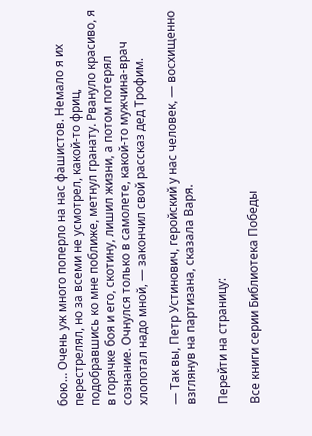бою… Очень уж много поперло на нас фашистов. Немало я их перестрелял, но за всеми не усмотрел, какой-то фриц, подобравшись ко мне поближе, метнул гранату. Рвануло красиво, я в горячке боя и его, скотину, лишил жизни, а потом потерял сознание. Очнулся только в самолете, какой-то мужчина-врач хлопотал надо мной, — закончил свой рассказ дед Трофим.

— Так вы, Петр Устинович, геройский у нас человек, — восхищенно взглянув на партизана, сказала Варя.

Перейти на страницу:

Все книги серии Библиотека Победы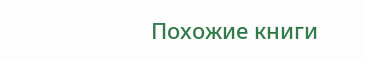Похожие книги